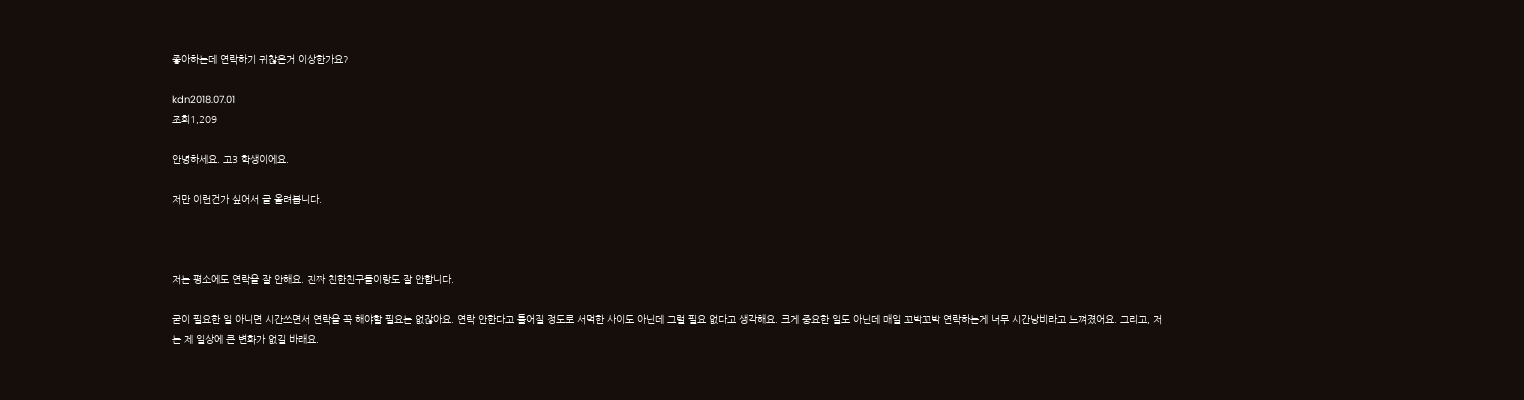좋아하는데 연락하기 귀찮은거 이상한가요?

kdn2018.07.01
조회1,209

안녕하세요. 고3 학생이에요.

저만 이런건가 싶어서 글 올려봅니다.



저는 평소에도 연락을 잘 안해요. 진짜 친한친구들이랑도 잘 안합니다.

굳이 필요한 일 아니면 시간쓰면서 연락을 꼭 해야할 필요는 없잖아요. 연락 안한다고 틀어질 정도로 서먹한 사이도 아닌데 그럴 필요 없다고 생각해요. 크게 중요한 일도 아닌데 매일 꼬박꼬박 연락하는게 너무 시간낭비라고 느껴졌어요. 그리고, 저는 제 일상에 큰 변화가 없길 바래요.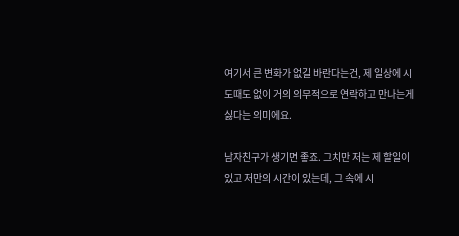여기서 큰 변화가 없길 바란다는건, 제 일상에 시도때도 없이 거의 의무적으로 연락하고 만나는게 싫다는 의미에요.

남자친구가 생기면 좋죠. 그치만 저는 제 할일이 있고 저만의 시간이 있는데, 그 속에 시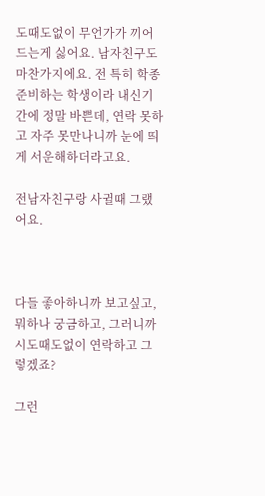도때도없이 무언가가 끼어드는게 싫어요. 남자친구도 마찬가지에요. 전 특히 학종 준비하는 학생이라 내신기간에 정말 바쁜데, 연락 못하고 자주 못만나니까 눈에 띄게 서운해하더라고요.

전남자친구랑 사귈때 그랬어요.



다들 좋아하니까 보고싶고, 뭐하나 궁금하고, 그러니까 시도때도없이 연락하고 그렇겠죠?

그런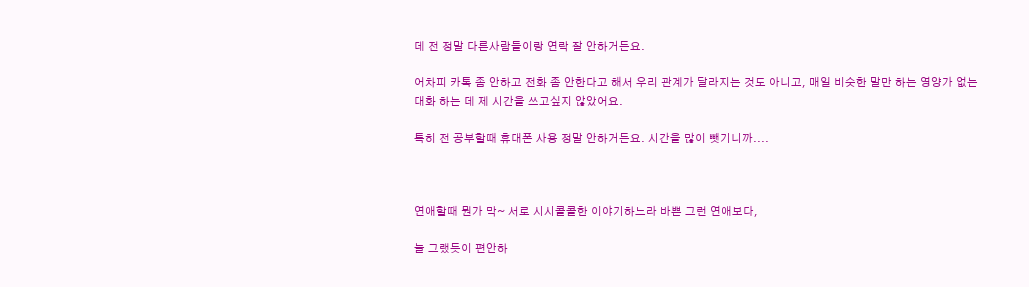데 전 정말 다른사람들이랑 연락 잘 안하거든요.

어차피 카톡 좀 안하고 전화 좀 안한다고 해서 우리 관계가 달라지는 것도 아니고, 매일 비슷한 말만 하는 영양가 없는 대화 하는 데 제 시간을 쓰고싶지 않았어요.

특히 전 공부할때 휴대폰 사용 정말 안하거든요. 시간을 많이 뺏기니까....



연애할때 뭔가 막~ 서로 시시콜콜한 이야기하느라 바쁜 그런 연애보다,

늘 그랬듯이 편안하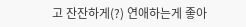고 잔잔하게(?) 연애하는게 좋아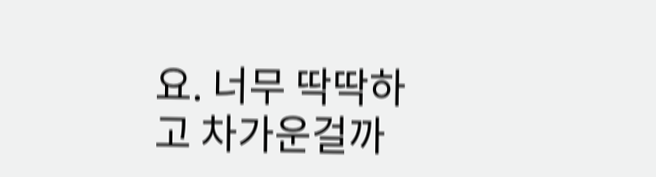요. 너무 딱딱하고 차가운걸까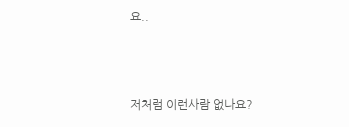요..



저처럼 이런사람 없나요?